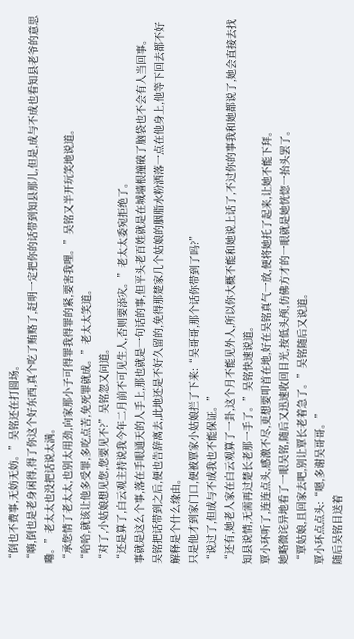“倒也不费事,无妨无妨。”吴铭还在打圆场。
“嗨,倒也是老身闲得,得了你这个好东西,真个吃了贿赂了,赶明一定把你的话带到知县那儿,但是,成与不成也看知县老爷的意思嘞。”老太太也没把话说太满。
“承您情了老太太,也别太用劲,向家那小子可得罪我得罪的紧,要害我哩。”吴铭又半开玩笑地说道。
“哈哈,就该让他多受罪,多吃点苦,免死罪就成。”老太太笑道。
“对了,小姑娘想见您,您要见不?”吴铭忽又问道。
“还是算了,白云观主持说我今年二月前不可见生人,否则要添灾。”老太太委宛拒绝了。
事就是这么个事,落在手眼通天的人手上,那也就是一句话的事,但平头老百姓就是在城墙根撞破了脑袋也不会有人当回事。
吴铭把话带到之后,便也告辞离去,此地还是不好久留的,免得那楚家几个姑娘的胭脂水粉洒落一点在他身上,他等下回去都不好解释是个什么缘由。
只是他才到家门口,便被覃家小姑娘拦了下来:“吴哥哥,那个话你带到了吗?”
“说过了,但成与不成我也不能保证。”
“还有,她老人家在白云观算了一卦,这个月不能见外人,所以你大概不能和她说上话了,不过你的事我和她都说了,她会直接去找知县说情,无需再过楚长老那一手了。”吴铭快速说道。
覃小环听了,连连点头,感激不尽,更想要叩首在地,好在吴铭真气一放,便将她托了起来,让她不能下拜。
她略微诧异地看了一眼吴铭,随后又迅速收回目光,按低头颅,仿佛方才的一眼就是她恍惚一抬头罢了。
“覃姑娘,且回家去吧,别让覃长老着急了。”吴铭随后又说道。
覃小环点点头:“嗯,多谢吴哥哥。”
随后吴铭目送着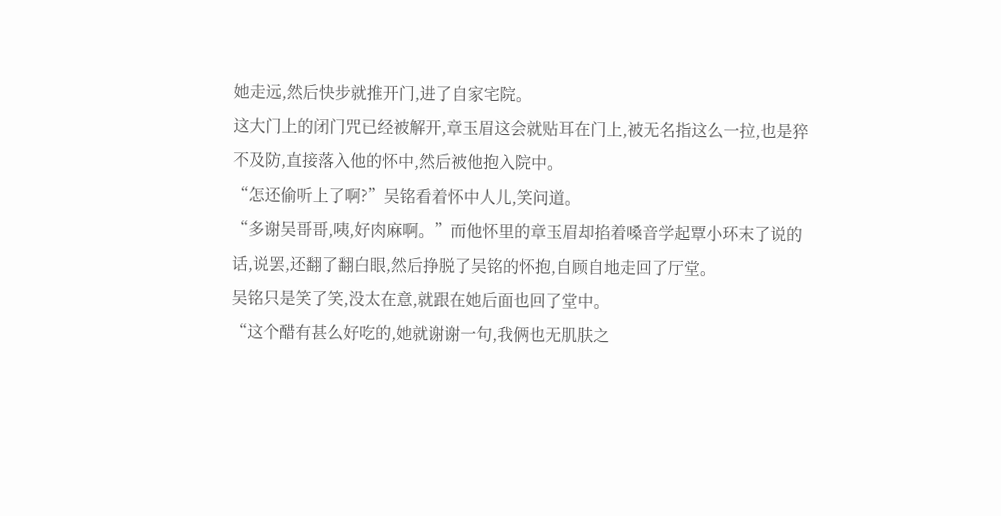她走远,然后快步就推开门,进了自家宅院。
这大门上的闭门咒已经被解开,章玉眉这会就贴耳在门上,被无名指这么一拉,也是猝不及防,直接落入他的怀中,然后被他抱入院中。
“怎还偷听上了啊?”吴铭看着怀中人儿,笑问道。
“多谢吴哥哥,咦,好肉麻啊。”而他怀里的章玉眉却掐着嗓音学起覃小环末了说的话,说罢,还翻了翻白眼,然后挣脱了吴铭的怀抱,自顾自地走回了厅堂。
吴铭只是笑了笑,没太在意,就跟在她后面也回了堂中。
“这个醋有甚么好吃的,她就谢谢一句,我俩也无肌肤之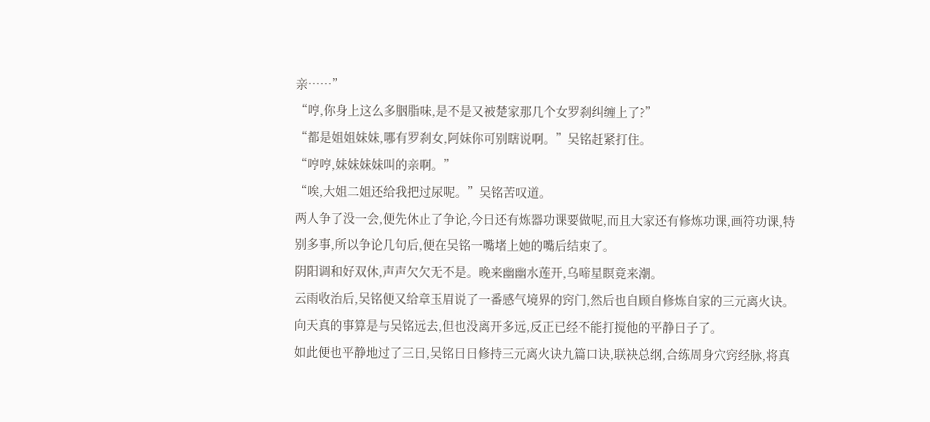亲……”
“哼,你身上这么多胭脂味,是不是又被楚家那几个女罗刹纠缠上了?”
“都是姐姐妹妹,哪有罗刹女,阿妹你可别瞎说啊。”吴铭赶紧打住。
“哼哼,妹妹妹妹叫的亲啊。”
“唉,大姐二姐还给我把过尿呢。”吴铭苦叹道。
两人争了没一会,便先休止了争论,今日还有炼器功课要做呢,而且大家还有修炼功课,画符功课,特别多事,所以争论几句后,便在吴铭一嘴堵上她的嘴后结束了。
阴阳调和好双休,声声欠欠无不是。晚来幽幽水莲开,乌啼星瞑竟来潮。
云雨收治后,吴铭便又给章玉眉说了一番感气境界的窍门,然后也自顾自修炼自家的三元离火诀。
向天真的事算是与吴铭远去,但也没离开多远,反正已经不能打搅他的平静日子了。
如此便也平静地过了三日,吴铭日日修持三元离火诀九篇口诀,联袂总纲,合练周身穴窍经脉,将真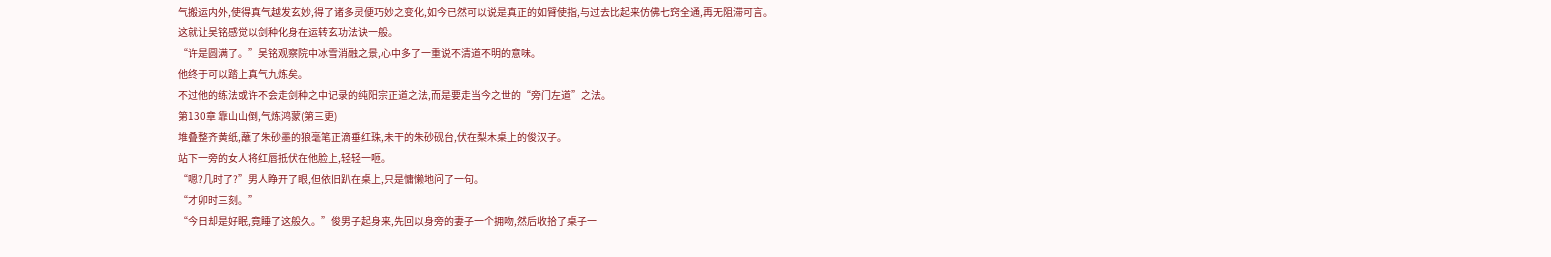气搬运内外,使得真气越发玄妙,得了诸多灵便巧妙之变化,如今已然可以说是真正的如臂使指,与过去比起来仿佛七窍全通,再无阻滞可言。
这就让吴铭感觉以剑种化身在运转玄功法诀一般。
“许是圆满了。”吴铭观察院中冰雪消融之景,心中多了一重说不清道不明的意味。
他终于可以踏上真气九炼矣。
不过他的练法或许不会走剑种之中记录的纯阳宗正道之法,而是要走当今之世的“旁门左道”之法。
第130章 靠山山倒,气炼鸿蒙(第三更)
堆叠整齐黄纸,蘸了朱砂墨的狼毫笔正滴垂红珠,未干的朱砂砚台,伏在梨木桌上的俊汉子。
站下一旁的女人将红唇抵伏在他脸上,轻轻一咂。
“嗯?几时了?”男人睁开了眼,但依旧趴在桌上,只是慵懒地问了一句。
“才卯时三刻。”
“今日却是好眠,竟睡了这般久。”俊男子起身来,先回以身旁的妻子一个拥吻,然后收拾了桌子一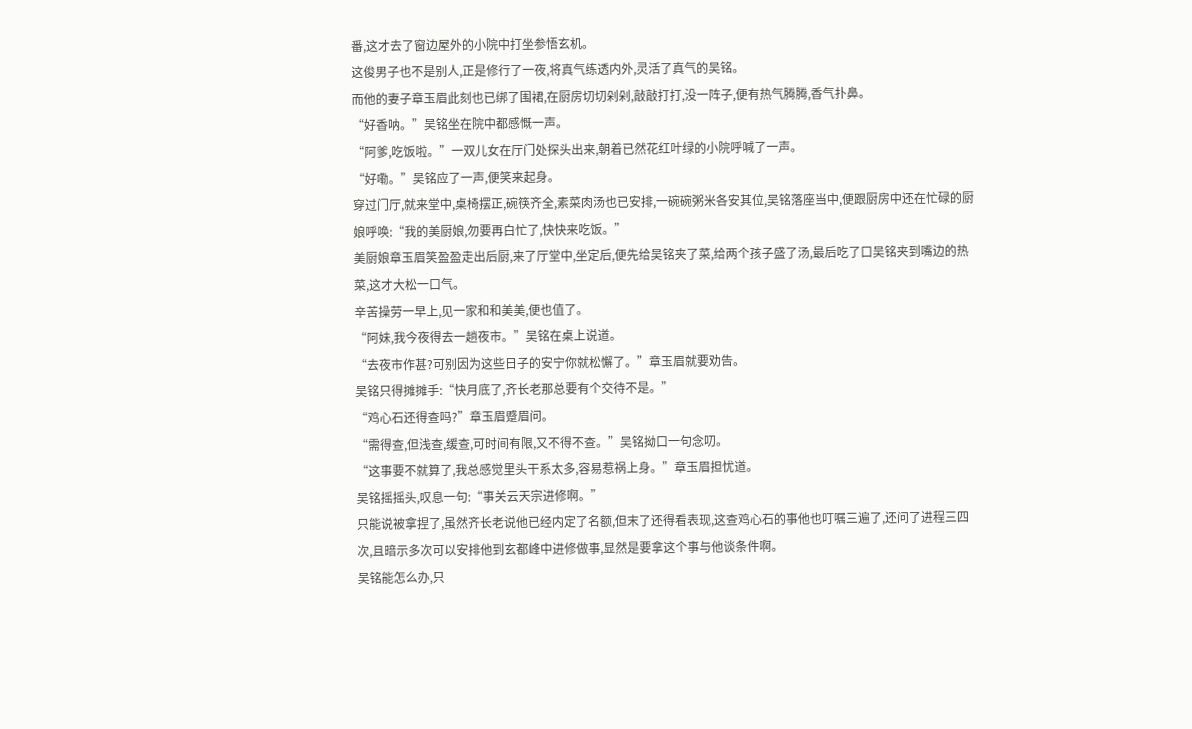番,这才去了窗边屋外的小院中打坐参悟玄机。
这俊男子也不是别人,正是修行了一夜,将真气练透内外,灵活了真气的吴铭。
而他的妻子章玉眉此刻也已绑了围裙,在厨房切切剁剁,敲敲打打,没一阵子,便有热气腾腾,香气扑鼻。
“好香呐。”吴铭坐在院中都感慨一声。
“阿爹,吃饭啦。”一双儿女在厅门处探头出来,朝着已然花红叶绿的小院呼喊了一声。
“好嘞。”吴铭应了一声,便笑来起身。
穿过门厅,就来堂中,桌椅摆正,碗筷齐全,素菜肉汤也已安排,一碗碗粥米各安其位,吴铭落座当中,便跟厨房中还在忙碌的厨娘呼唤:“我的美厨娘,勿要再白忙了,快快来吃饭。”
美厨娘章玉眉笑盈盈走出后厨,来了厅堂中,坐定后,便先给吴铭夹了菜,给两个孩子盛了汤,最后吃了口吴铭夹到嘴边的热菜,这才大松一口气。
辛苦操劳一早上,见一家和和美美,便也值了。
“阿妹,我今夜得去一趟夜市。”吴铭在桌上说道。
“去夜市作甚?可别因为这些日子的安宁你就松懈了。”章玉眉就要劝告。
吴铭只得摊摊手:“快月底了,齐长老那总要有个交待不是。”
“鸡心石还得查吗?”章玉眉蹙眉问。
“需得查,但浅查,缓查,可时间有限,又不得不查。”吴铭拗口一句念叨。
“这事要不就算了,我总感觉里头干系太多,容易惹祸上身。”章玉眉担忧道。
吴铭摇摇头,叹息一句:“事关云天宗进修啊。”
只能说被拿捏了,虽然齐长老说他已经内定了名额,但末了还得看表现,这查鸡心石的事他也叮嘱三遍了,还问了进程三四次,且暗示多次可以安排他到玄都峰中进修做事,显然是要拿这个事与他谈条件啊。
吴铭能怎么办,只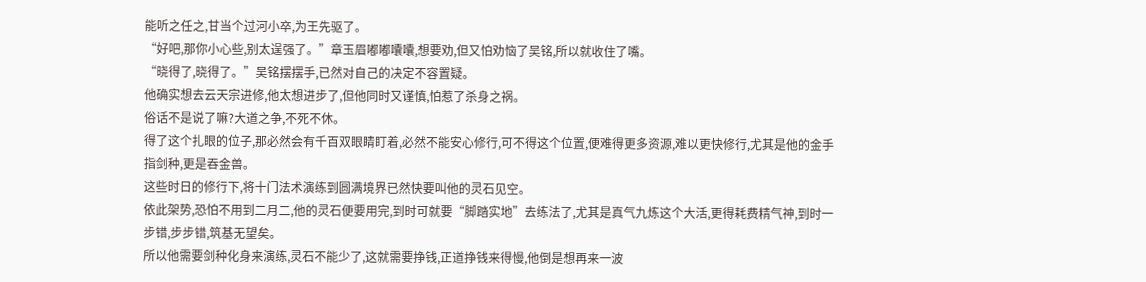能听之任之,甘当个过河小卒,为王先驱了。
“好吧,那你小心些,别太逞强了。”章玉眉嘟嘟囔囔,想要劝,但又怕劝恼了吴铭,所以就收住了嘴。
“晓得了,晓得了。”吴铭摆摆手,已然对自己的决定不容置疑。
他确实想去云天宗进修,他太想进步了,但他同时又谨慎,怕惹了杀身之祸。
俗话不是说了嘛?大道之争,不死不休。
得了这个扎眼的位子,那必然会有千百双眼睛盯着,必然不能安心修行,可不得这个位置,便难得更多资源,难以更快修行,尤其是他的金手指剑种,更是吞金兽。
这些时日的修行下,将十门法术演练到圆满境界已然快要叫他的灵石见空。
依此架势,恐怕不用到二月二,他的灵石便要用完,到时可就要“脚踏实地”去练法了,尤其是真气九炼这个大活,更得耗费精气神,到时一步错,步步错,筑基无望矣。
所以他需要剑种化身来演练,灵石不能少了,这就需要挣钱,正道挣钱来得慢,他倒是想再来一波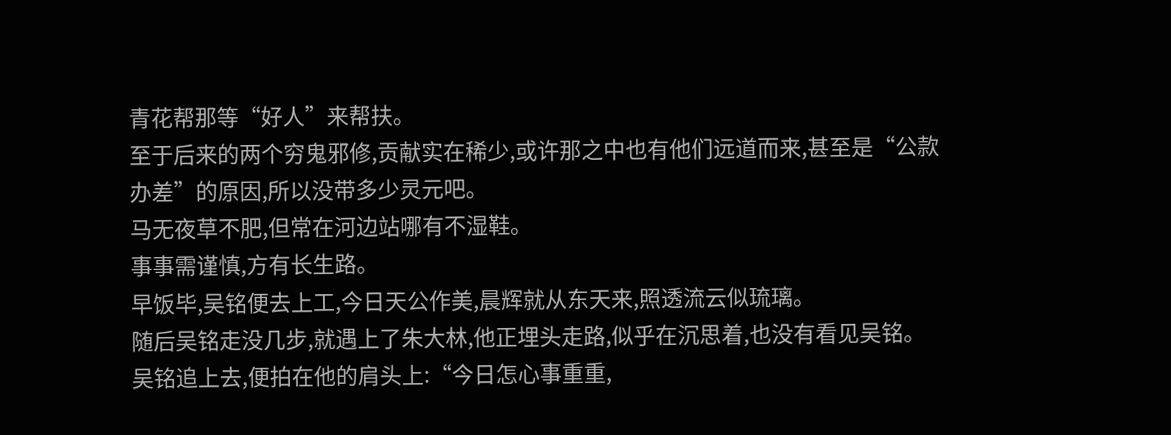青花帮那等“好人”来帮扶。
至于后来的两个穷鬼邪修,贡献实在稀少,或许那之中也有他们远道而来,甚至是“公款办差”的原因,所以没带多少灵元吧。
马无夜草不肥,但常在河边站哪有不湿鞋。
事事需谨慎,方有长生路。
早饭毕,吴铭便去上工,今日天公作美,晨辉就从东天来,照透流云似琉璃。
随后吴铭走没几步,就遇上了朱大林,他正埋头走路,似乎在沉思着,也没有看见吴铭。
吴铭追上去,便拍在他的肩头上:“今日怎心事重重,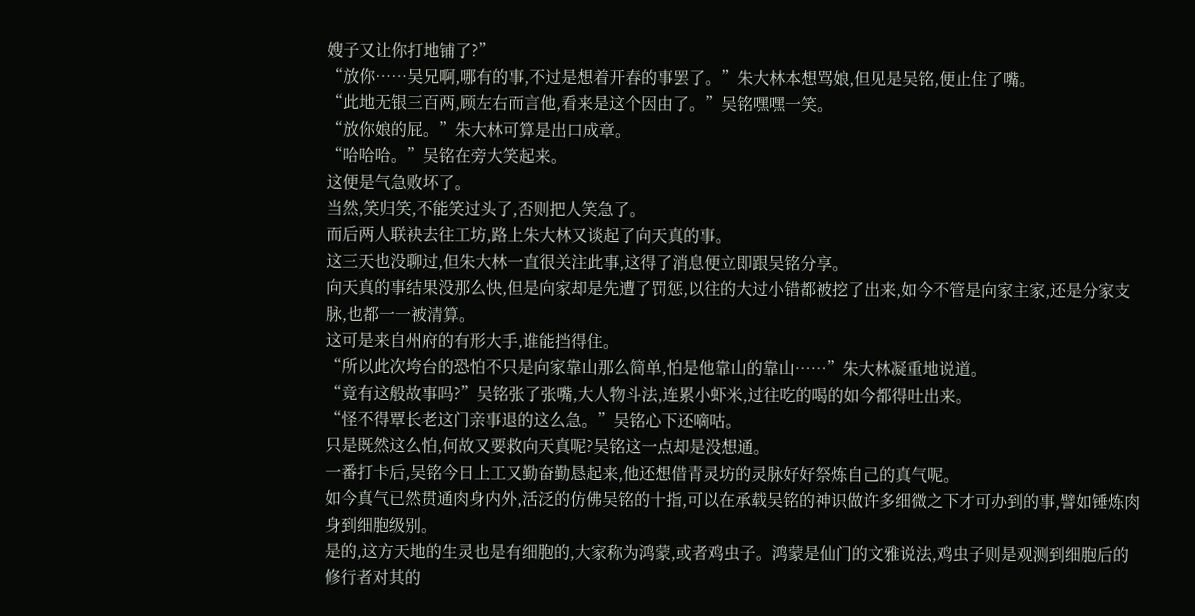嫂子又让你打地铺了?”
“放你……吴兄啊,哪有的事,不过是想着开春的事罢了。”朱大林本想骂娘,但见是吴铭,便止住了嘴。
“此地无银三百两,顾左右而言他,看来是这个因由了。”吴铭嘿嘿一笑。
“放你娘的屁。”朱大林可算是出口成章。
“哈哈哈。”吴铭在旁大笑起来。
这便是气急败坏了。
当然,笑归笑,不能笑过头了,否则把人笑急了。
而后两人联袂去往工坊,路上朱大林又谈起了向天真的事。
这三天也没聊过,但朱大林一直很关注此事,这得了消息便立即跟吴铭分享。
向天真的事结果没那么快,但是向家却是先遭了罚惩,以往的大过小错都被挖了出来,如今不管是向家主家,还是分家支脉,也都一一被清算。
这可是来自州府的有形大手,谁能挡得住。
“所以此次垮台的恐怕不只是向家靠山那么简单,怕是他靠山的靠山……”朱大林凝重地说道。
“竟有这般故事吗?”吴铭张了张嘴,大人物斗法,连累小虾米,过往吃的喝的如今都得吐出来。
“怪不得覃长老这门亲事退的这么急。”吴铭心下还嘀咕。
只是既然这么怕,何故又要救向天真呢?吴铭这一点却是没想通。
一番打卡后,吴铭今日上工又勤奋勤恳起来,他还想借青灵坊的灵脉好好祭炼自己的真气呢。
如今真气已然贯通肉身内外,活泛的仿佛吴铭的十指,可以在承载吴铭的神识做许多细微之下才可办到的事,譬如锤炼肉身到细胞级别。
是的,这方天地的生灵也是有细胞的,大家称为鸿蒙,或者鸡虫子。鸿蒙是仙门的文雅说法,鸡虫子则是观测到细胞后的修行者对其的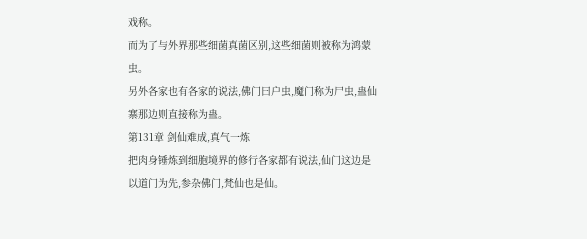戏称。
而为了与外界那些细菌真菌区别,这些细菌则被称为鸿蒙虫。
另外各家也有各家的说法,佛门曰户虫,魔门称为尸虫,蛊仙寨那边则直接称为蛊。
第131章 剑仙难成,真气一炼
把肉身锤炼到细胞境界的修行各家都有说法,仙门这边是以道门为先,参杂佛门,梵仙也是仙。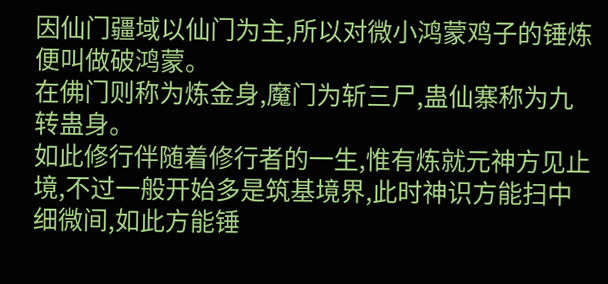因仙门疆域以仙门为主,所以对微小鸿蒙鸡子的锤炼便叫做破鸿蒙。
在佛门则称为炼金身,魔门为斩三尸,蛊仙寨称为九转蛊身。
如此修行伴随着修行者的一生,惟有炼就元神方见止境,不过一般开始多是筑基境界,此时神识方能扫中细微间,如此方能锤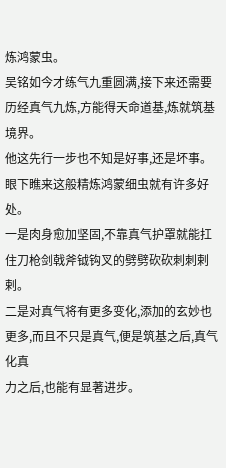炼鸿蒙虫。
吴铭如今才练气九重圆满,接下来还需要历经真气九炼,方能得天命道基,炼就筑基境界。
他这先行一步也不知是好事,还是坏事。
眼下瞧来这般精炼鸿蒙细虫就有许多好处。
一是肉身愈加坚固,不靠真气护罩就能扛住刀枪剑戟斧钺钩叉的劈劈砍砍刺刺剌剌。
二是对真气将有更多变化,添加的玄妙也更多,而且不只是真气,便是筑基之后,真气化真
力之后,也能有显著进步。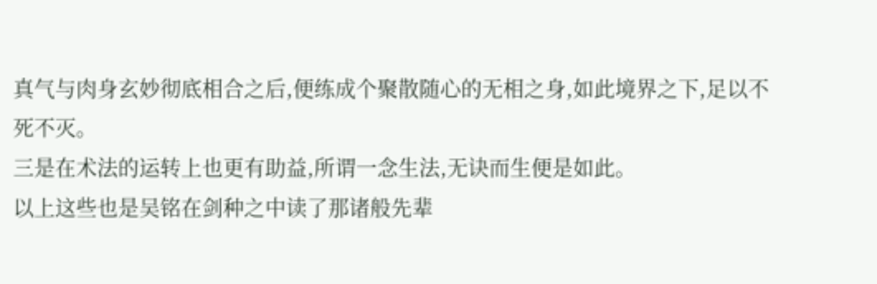真气与肉身玄妙彻底相合之后,便练成个聚散随心的无相之身,如此境界之下,足以不死不灭。
三是在术法的运转上也更有助益,所谓一念生法,无诀而生便是如此。
以上这些也是吴铭在剑种之中读了那诸般先辈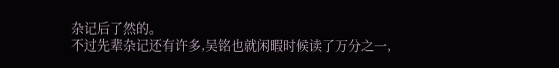杂记后了然的。
不过先辈杂记还有许多,吴铭也就闲暇时候读了万分之一,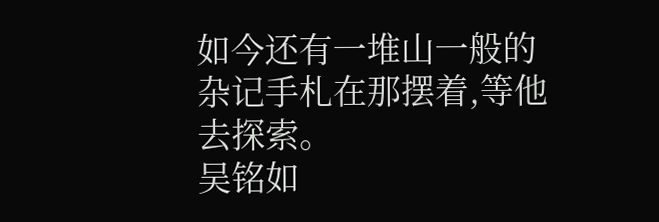如今还有一堆山一般的杂记手札在那摆着,等他去探索。
吴铭如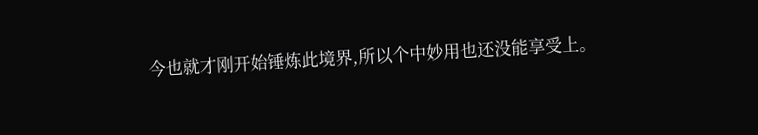今也就才刚开始锤炼此境界,所以个中妙用也还没能享受上。